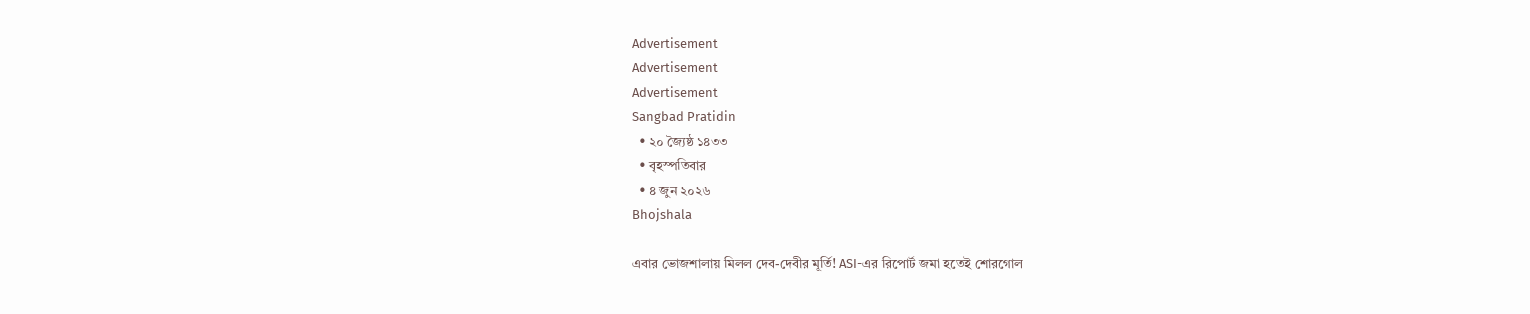Advertisement
Advertisement
Advertisement
Sangbad Pratidin
  • ২০ জ্যৈষ্ঠ ১৪৩৩
  • বৃহস্পতিবার
  • ৪ জুন ২০২৬
Bhojshala

এবার ভোজশালায় মিলল দেব-দেবীর মূর্তি! ASI-এর রিপোর্ট জমা হতেই শোরগোল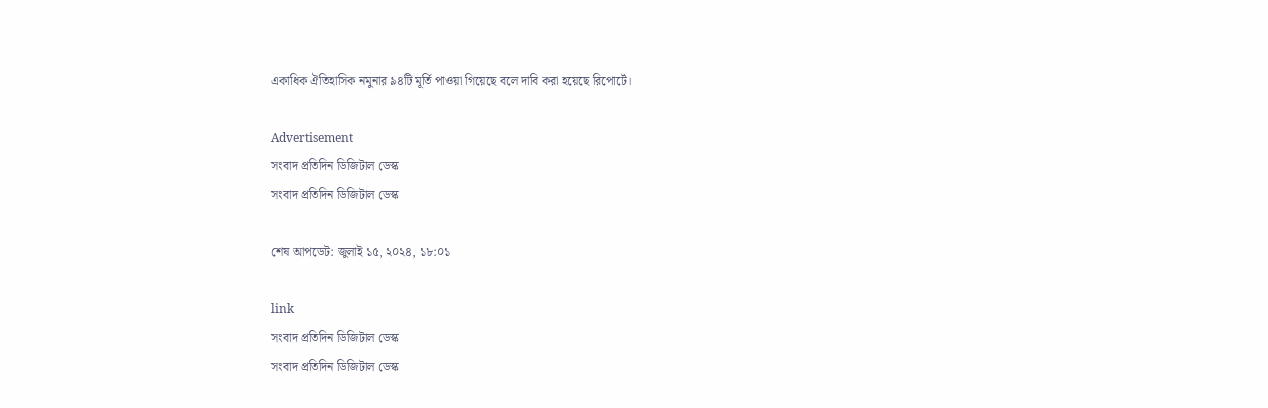একাধিক ঐতিহাসিক নমুনার ৯৪টি মূর্তি পাওয়া গিয়েছে বলে দাবি করা হয়েছে রিপোর্টে।

Advertisement
সংবাদ প্রতিদিন ডিজিটাল ডেস্ক
সংবাদ প্রতিদিন ডিজিটাল ডেস্ক

শেষ আপডেট: জুলাই ১৫, ২০২৪, ১৮:০১

link
সংবাদ প্রতিদিন ডিজিটাল ডেস্ক
সংবাদ প্রতিদিন ডিজিটাল ডেস্ক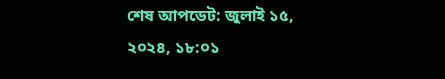শেষ আপডেট: জুলাই ১৫, ২০২৪, ১৮:০১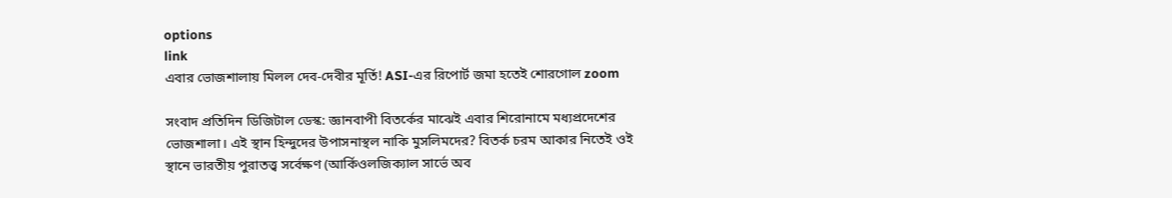options
link
এবার ভোজশালায় মিলল দেব-দেবীর মূর্তি! ASI-এর রিপোর্ট জমা হতেই শোরগোল zoom

সংবাদ প্রতিদিন ডিজিটাল ডেস্ক: জ্ঞানবাপী বিতর্কের মাঝেই এবার শিরোনামে মধ্যপ্রদেশের ভোজশালা। এই স্থান হিন্দুদের উপাসনাস্থল নাকি মুসলিমদের? বিতর্ক চরম আকার নিতেই ওই স্থানে ভারতীয় পুরাতত্ত্ব সর্বেক্ষণ (আর্কিওলজিক্যাল সার্ভে অব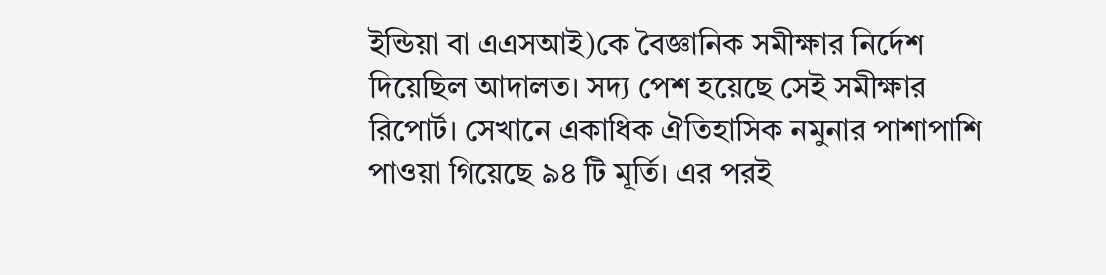ইন্ডিয়া বা এএসআই)কে বৈজ্ঞানিক সমীক্ষার নির্দেশ দিয়েছিল আদালত। সদ্য পেশ হয়েছে সেই সমীক্ষার রিপোর্ট। সেখানে একাধিক ঐতিহাসিক নমুনার পাশাপাশি পাওয়া গিয়েছে ৯৪ টি মূর্তি। এর পরই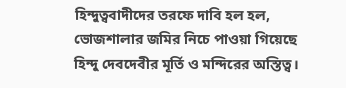হিন্দুত্ববাদীদের তরফে দাবি হল হল, ভোজশালার জমির নিচে পাওয়া গিয়েছে হিন্দু দেবদেবীর মূর্তি ও মন্দিরের অস্তিত্ব।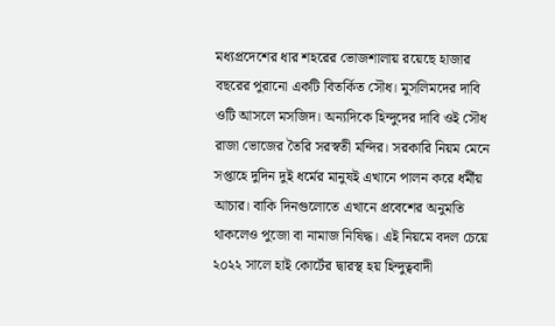মধ্যপ্রদেশের ধার শহরের ভোজশালায় রয়েছে হাজার বছরের পুরানো একটি বিতর্কিত সৌধ। মুসলিমদের দাবি ওটি আসলে মসজিদ। অন্যদিকে হিন্দুদের দাবি ওই সৌধ রাজা ভোজের তৈরি সরস্বতী মন্দির। সরকারি নিয়ম মেনে সপ্তাহে দুদিন দুই ধর্মের মানুষই এখানে পালন করে ধর্মীয় আচার। বাকি দিনগুলোতে এখানে প্রবেশের অনুমতি থাকলেও পুজো বা নামাজ নিষিদ্ধ। এই নিয়মে বদল চেয়ে ২০২২ সালে হাই কোর্টের দ্বারস্থ হয় হিন্দুত্ববাদী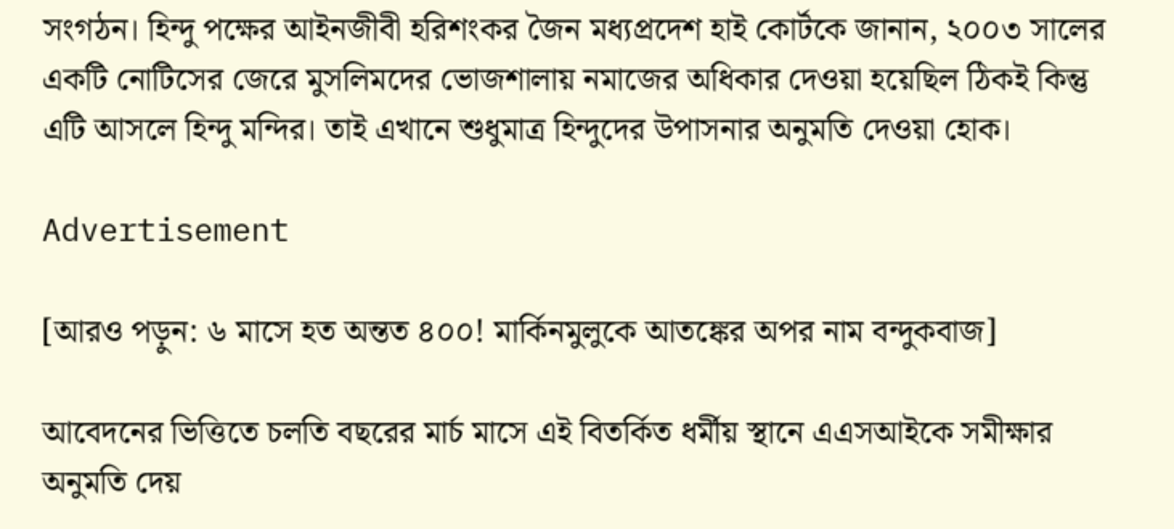সংগঠন। হিন্দু পক্ষের আইনজীবী হরিশংকর জৈন মধ্যপ্রদেশ হাই কোর্টকে জানান, ২০০৩ সালের একটি নোটিসের জেরে মুসলিমদের ভোজশালায় নমাজের অধিকার দেওয়া হয়েছিল ঠিকই কিন্তু এটি আসলে হিন্দু মন্দির। তাই এখানে শুধুমাত্র হিন্দুদের উপাসনার অনুমতি দেওয়া হোক।

Advertisement

[আরও পড়ুন: ৬ মাসে হত অন্তত ৪০০! মার্কিনমুলুকে আতঙ্কের অপর নাম বন্দুকবাজ]

আবেদনের ভিত্তিতে চলতি বছরের মার্চ মাসে এই বিতর্কিত ধর্মীয় স্থানে এএসআইকে সমীক্ষার অনুমতি দেয়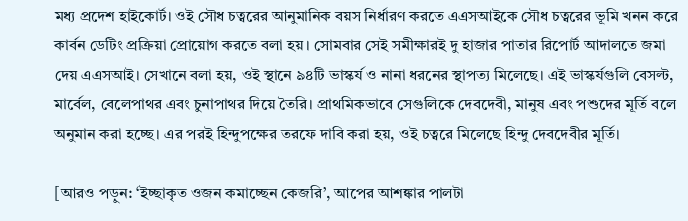মধ্য প্রদেশ হাইকোর্ট। ওই সৌধ চত্বরের আনুমানিক বয়স নির্ধারণ করতে এএসআইকে সৌধ চত্বরের ভূমি খনন করে কার্বন ডেটিং প্রক্রিয়া প্রোয়োগ করতে বলা হয়। সোমবার সেই সমীক্ষারই দু হাজার পাতার রিপোর্ট আদালতে জমা দেয় এএসআই। সেখানে বলা হয়, ওই স্থানে ৯৪টি ভাস্কর্য ও নানা ধরনের স্থাপত্য মিলেছে। এই ভাস্কর্যগুলি বেসল্ট, মার্বেল, বেলেপাথর এবং চুনাপাথর দিয়ে তৈরি। প্রাথমিকভাবে সেগুলিকে দেবদেবী, মানুষ এবং পশুদের মূর্তি বলে অনুমান করা হচ্ছে। এর পরই হিন্দুপক্ষের তরফে দাবি করা হয়, ওই চত্বরে মিলেছে হিন্দু দেবদেবীর মূর্তি।

[আরও পড়ুন: ‘ইচ্ছাকৃত ওজন কমাচ্ছেন কেজরি’, আপের আশঙ্কার পালটা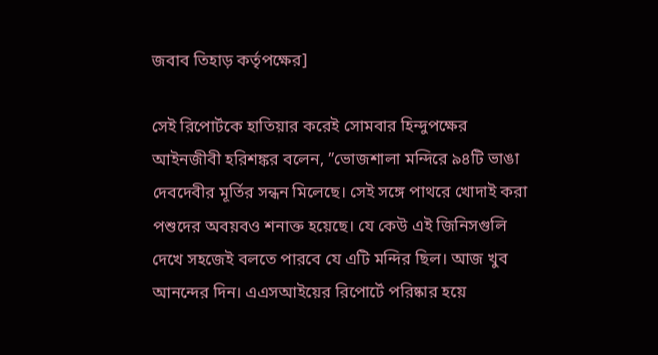জবাব তিহাড় কর্তৃপক্ষের]

সেই রিপোর্টকে হাতিয়ার করেই সোমবার হিন্দুপক্ষের আইনজীবী হরিশঙ্কর বলেন, ”ভোজশালা মন্দিরে ৯৪টি ভাঙা দেবদেবীর মূর্তির সন্ধন মিলেছে। সেই সঙ্গে পাথরে খোদাই করা পশুদের অবয়বও শনাক্ত হয়েছে। যে কেউ এই জিনিসগুলি দেখে সহজেই বলতে পারবে যে এটি মন্দির ছিল। আজ খুব আনন্দের দিন। এএসআইয়ের রিপোর্টে পরিষ্কার হয়ে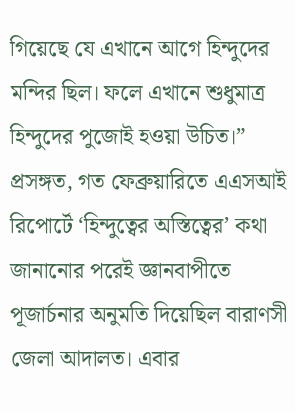গিয়েছে যে এখানে আগে হিন্দুদের মন্দির ছিল। ফলে এখানে শুধুমাত্র হিন্দুদের পুজোই হওয়া উচিত।” প্রসঙ্গত, গত ফেব্রুয়ারিতে এএসআই রিপোর্টে ‘হিন্দুত্বের অস্তিত্বের’ কথা জানানোর পরেই জ্ঞানবাপীতে পূজার্চনার অনুমতি দিয়েছিল বারাণসী জেলা আদালত। এবার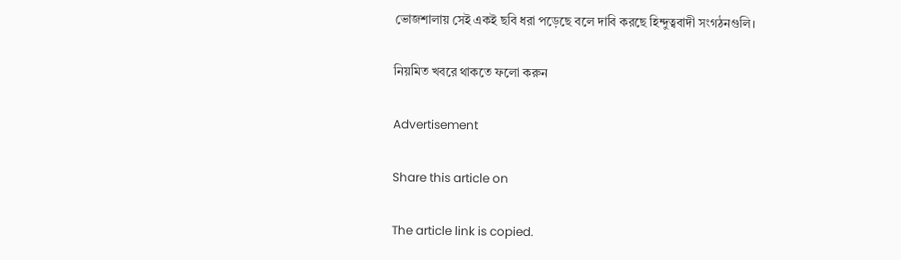ভোজশালায় সেই একই ছবি ধরা পড়েছে বলে দাবি করছে হিন্দুত্ববাদী সংগঠনগুলি।

নিয়মিত খবরে থাকতে ফলো করুন

Advertisement

Share this article on

The article link is copied.